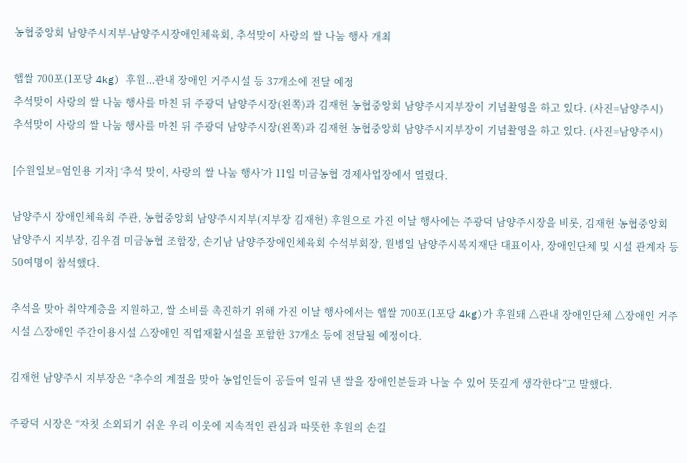농협중앙회 남양주시지부-남양주시장애인체육회, 추석맞이 사랑의 쌀 나눔 행사 개최

햅쌀 700포(1포당 4kg) 후원...관내 장애인 거주시설 등 37개소에 전달 예정
추석맞이 사랑의 쌀 나눔 행사를 마친 뒤 주광덕 남양주시장(왼쪽)과 김재헌 농협중앙회 남양주시지부장이 기념촬영을 하고 있다. (사진=남양주시)
추석맞이 사랑의 쌀 나눔 행사를 마친 뒤 주광덕 남양주시장(왼쪽)과 김재헌 농협중앙회 남양주시지부장이 기념촬영을 하고 있다. (사진=남양주시)

[수원일보=엄인용 기자] ‘추석 맞이, 사랑의 쌀 나눔 행사’가 11일 미금농협 경제사업장에서 열렸다.

남양주시 장애인체육회 주관, 농협중앙회 남양주시지부(지부장 김재헌) 후원으로 가진 이날 행사에는 주광덕 남양주시장을 비롯, 김재헌 농협중앙회 남양주시 지부장, 김우겸 미금농협 조합장, 손기남 남양주장애인체육회 수석부회장, 원병일 남양주시복지재단 대표이사, 장애인단체 및 시설 관계자 등 50여명이 참석했다.

추석을 맞아 취약계층을 지원하고, 쌀 소비를 촉진하기 위해 가진 이날 행사에서는 햅쌀 700포(1포당 4kg)가 후원돼 △관내 장애인단체 △장애인 거주시설 △장애인 주간이용시설 △장애인 직업재활시설을 포함한 37개소 등에 전달될 예정이다.

김재헌 남양주시 지부장은 “추수의 계절을 맞아 농업인들이 공들여 일궈 낸 쌀을 장애인분들과 나눌 수 있어 뜻깊게 생각한다”고 말했다.

주광덕 시장은 “자칫 소외되기 쉬운 우리 이웃에 지속적인 관심과 따뜻한 후원의 손길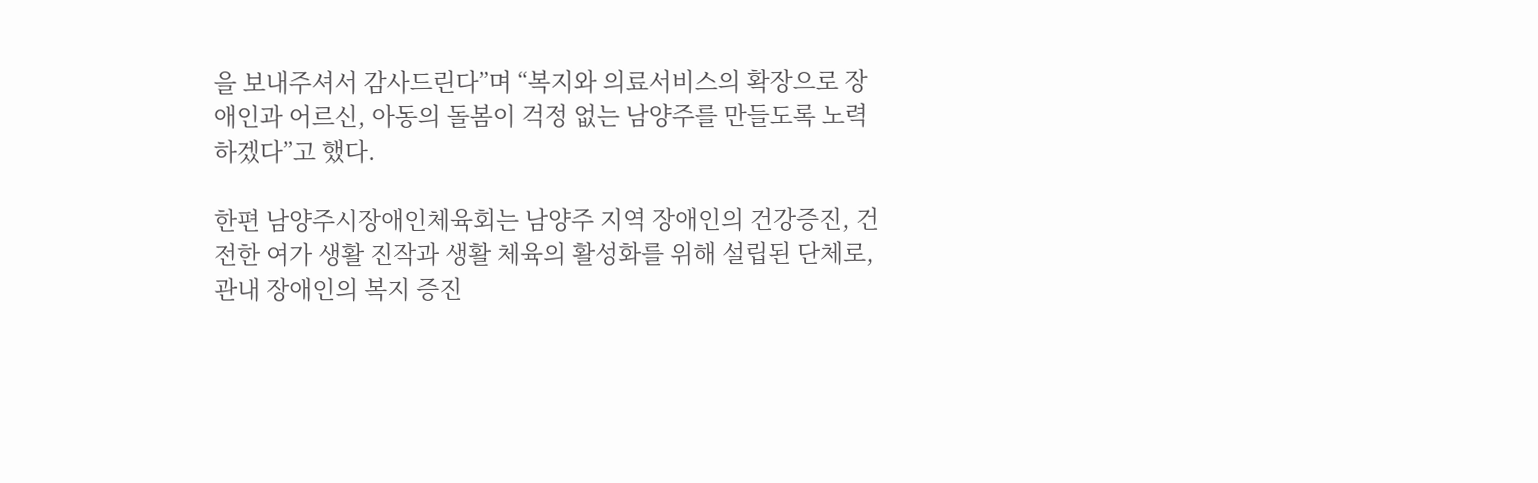을 보내주셔서 감사드린다”며 “복지와 의료서비스의 확장으로 장애인과 어르신, 아동의 돌봄이 걱정 없는 남양주를 만들도록 노력하겠다”고 했다.

한편 남양주시장애인체육회는 남양주 지역 장애인의 건강증진, 건전한 여가 생활 진작과 생활 체육의 활성화를 위해 설립된 단체로, 관내 장애인의 복지 증진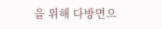을 위해 다방면으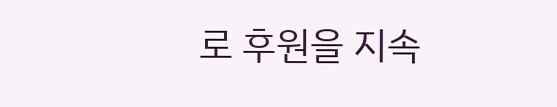로 후원을 지속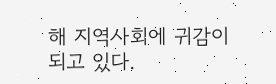해 지역사회에 귀감이 되고 있다.